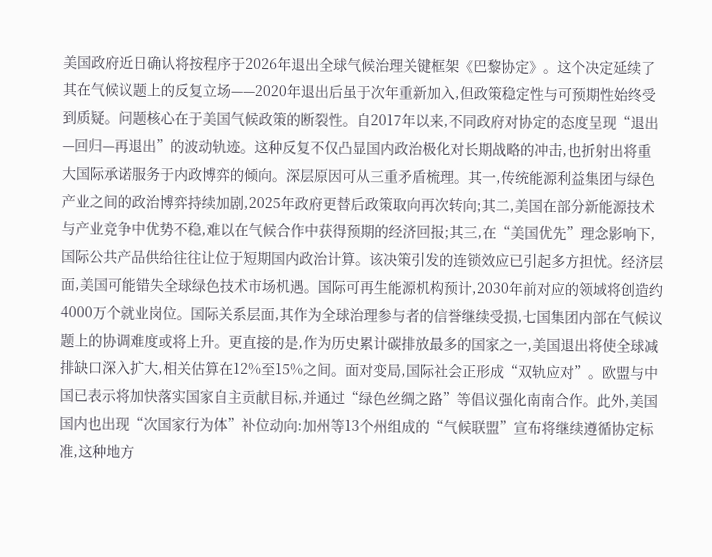美国政府近日确认将按程序于2026年退出全球气候治理关键框架《巴黎协定》。这个决定延续了其在气候议题上的反复立场——2020年退出后虽于次年重新加入,但政策稳定性与可预期性始终受到质疑。问题核心在于美国气候政策的断裂性。自2017年以来,不同政府对协定的态度呈现“退出—回归—再退出”的波动轨迹。这种反复不仅凸显国内政治极化对长期战略的冲击,也折射出将重大国际承诺服务于内政博弈的倾向。深层原因可从三重矛盾梳理。其一,传统能源利益集团与绿色产业之间的政治博弈持续加剧,2025年政府更替后政策取向再次转向;其二,美国在部分新能源技术与产业竞争中优势不稳,难以在气候合作中获得预期的经济回报;其三,在“美国优先”理念影响下,国际公共产品供给往往让位于短期国内政治计算。该决策引发的连锁效应已引起多方担忧。经济层面,美国可能错失全球绿色技术市场机遇。国际可再生能源机构预计,2030年前对应的领域将创造约4000万个就业岗位。国际关系层面,其作为全球治理参与者的信誉继续受损,七国集团内部在气候议题上的协调难度或将上升。更直接的是,作为历史累计碳排放最多的国家之一,美国退出将使全球减排缺口深入扩大,相关估算在12%至15%之间。面对变局,国际社会正形成“双轨应对”。欧盟与中国已表示将加快落实国家自主贡献目标,并通过“绿色丝绸之路”等倡议强化南南合作。此外,美国国内也出现“次国家行为体”补位动向:加州等13个州组成的“气候联盟”宣布将继续遵循协定标准,这种地方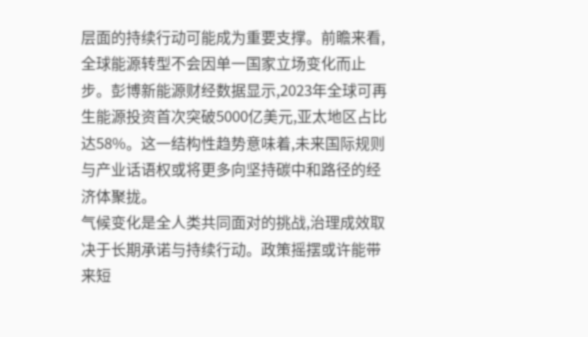层面的持续行动可能成为重要支撑。前瞻来看,全球能源转型不会因单一国家立场变化而止步。彭博新能源财经数据显示,2023年全球可再生能源投资首次突破5000亿美元,亚太地区占比达58%。这一结构性趋势意味着,未来国际规则与产业话语权或将更多向坚持碳中和路径的经济体聚拢。
气候变化是全人类共同面对的挑战,治理成效取决于长期承诺与持续行动。政策摇摆或许能带来短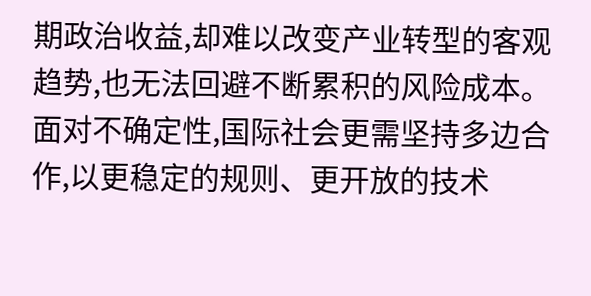期政治收益,却难以改变产业转型的客观趋势,也无法回避不断累积的风险成本。面对不确定性,国际社会更需坚持多边合作,以更稳定的规则、更开放的技术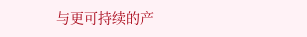与更可持续的产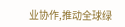业协作,推动全球绿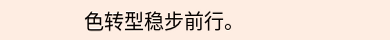色转型稳步前行。